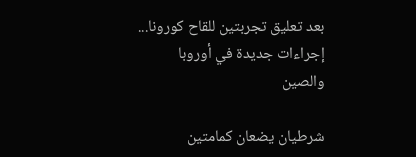بعد تعليق تجربتين للقاح كورونا... إجراءات جديدة في أوروبا والصين

شرطيان يضعان كمامتين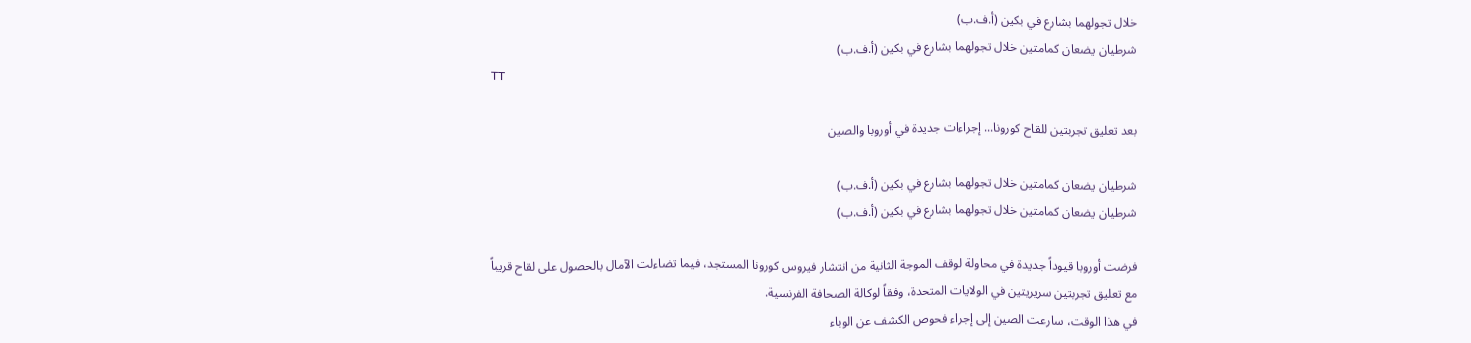خلال تجولهما بشارع في بكين (أ.ف.ب)
شرطيان يضعان كمامتين خلال تجولهما بشارع في بكين (أ.ف.ب)
TT

بعد تعليق تجربتين للقاح كورونا... إجراءات جديدة في أوروبا والصين

شرطيان يضعان كمامتين خلال تجولهما بشارع في بكين (أ.ف.ب)
شرطيان يضعان كمامتين خلال تجولهما بشارع في بكين (أ.ف.ب)

فرضت أوروبا قيوداً جديدة في محاولة لوقف الموجة الثانية من انتشار فيروس كورونا المستجد، فيما تضاءلت الآمال بالحصول على لقاح قريباً مع تعليق تجربتين سريريتين في الولايات المتحدة، وفقاً لوكالة الصحافة الفرنسية.
في هذا الوقت، سارعت الصين إلى إجراء فحوص الكشف عن الوباء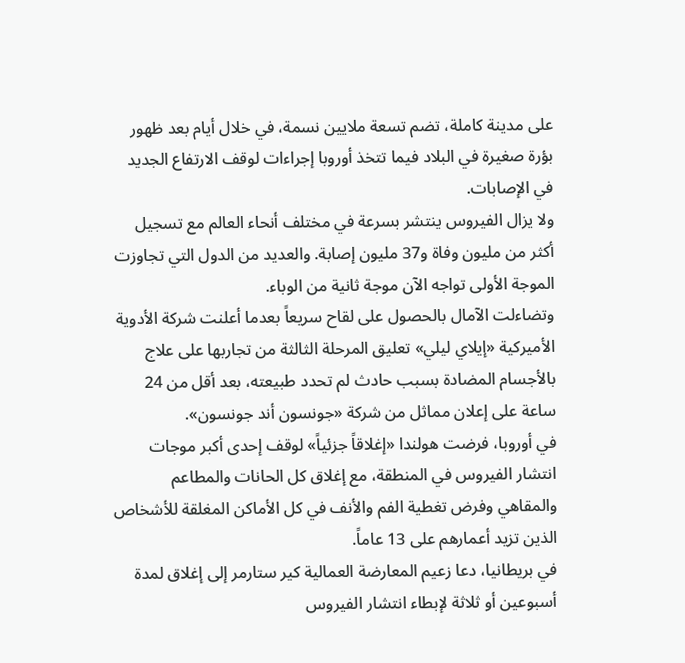على مدينة كاملة، تضم تسعة ملايين نسمة، في خلال أيام بعد ظهور بؤرة صغيرة في البلاد فيما تتخذ أوروبا إجراءات لوقف الارتفاع الجديد في الإصابات.
ولا يزال الفيروس ينتشر بسرعة في مختلف أنحاء العالم مع تسجيل أكثر من مليون وفاة و37 مليون إصابة. والعديد من الدول التي تجاوزت الموجة الأولى تواجه الآن موجة ثانية من الوباء.
وتضاءلت الآمال بالحصول على لقاح سريعاً بعدما أعلنت شركة الأدوية الأميركية «إيلاي ليلي» تعليق المرحلة الثالثة من تجاربها على علاج بالأجسام المضادة بسبب حادث لم تحدد طبيعته، بعد أقل من 24 ساعة على إعلان مماثل من شركة «جونسون أند جونسون».
في أوروبا، فرضت هولندا «إغلاقاً جزئياً» لوقف إحدى أكبر موجات انتشار الفيروس في المنطقة، مع إغلاق كل الحانات والمطاعم والمقاهي وفرض تغطية الفم والأنف في كل الأماكن المغلقة للأشخاص الذين تزيد أعمارهم على 13 عاماً.
في بريطانيا، دعا زعيم المعارضة العمالية كير ستارمر إلى إغلاق لمدة أسبوعين أو ثلاثة لإبطاء انتشار الفيروس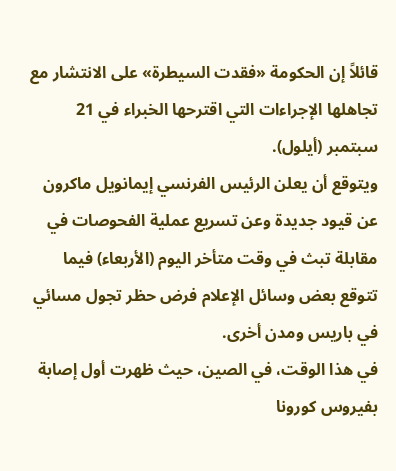قائلاً إن الحكومة «فقدت السيطرة» على الانتشار مع تجاهلها الإجراءات التي اقترحها الخبراء في 21 سبتمبر (أيلول).
ويتوقع أن يعلن الرئيس الفرنسي إيمانويل ماكرون عن قيود جديدة وعن تسريع عملية الفحوصات في مقابلة تبث في وقت متأخر اليوم (الأربعاء) فيما تتوقع بعض وسائل الإعلام فرض حظر تجول مسائي في باريس ومدن أخرى.
في هذا الوقت، في الصين، حيث ظهرت أول إصابة بفيروس كورونا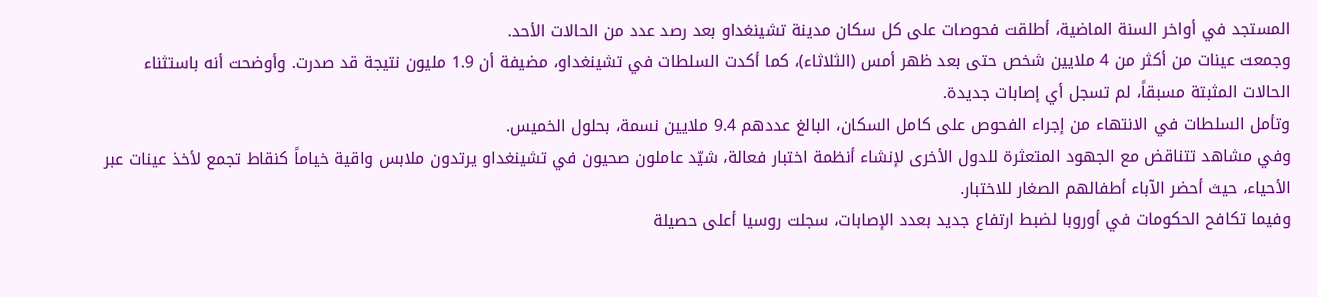المستجد في أواخر السنة الماضية، أطلقت فحوصات على كل سكان مدينة تشينغداو بعد رصد عدد من الحالات الأحد.
وجمعت عينات من أكثر من 4 ملايين شخص حتى بعد ظهر أمس (الثلاثاء)، كما أكدت السلطات في تشينغداو، مضيفة أن 1.9 مليون نتيجة قد صدرت. وأوضحت أنه باستثناء الحالات المثبتة مسبقاً، لم تسجل أي إصابات جديدة.
وتأمل السلطات في الانتهاء من إجراء الفحوص على كامل السكان، البالغ عددهم 9.4 ملايين نسمة، بحلول الخميس.
وفي مشاهد تتناقض مع الجهود المتعثرة للدول الأخرى لإنشاء أنظمة اختبار فعالة، شيّد عاملون صحيون في تشينغداو يرتدون ملابس واقية خياماً كنقاط تجمع لأخذ عينات عبر الأحياء، حيث أحضر الآباء أطفالهم الصغار للاختبار.
وفيما تكافح الحكومات في أوروبا لضبط ارتفاع جديد بعدد الإصابات، سجلت روسيا أعلى حصيلة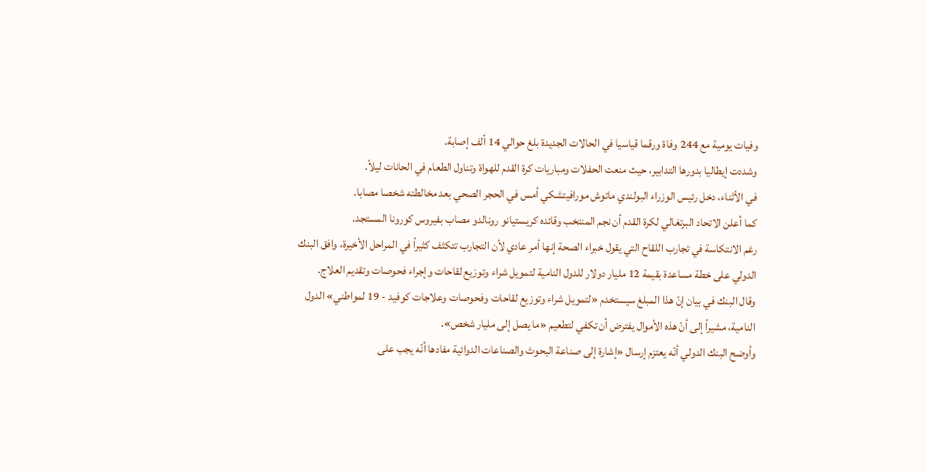وفيات يومية مع 244 وفاة ورقما قياسيا في الحالات الجديدة بلغ حوالي 14 ألف إصابة.
وشددت إيطاليا بدورها التدابير، حيث منعت الحفلات ومباريات كرة القدم للهواة وتناول الطعام في الحانات ليلاً.
في الأثناء، دخل رئيس الوزراء البولندي ماتوش مورافيتشكي أمس في الحجر الصحي بعد مخالطته شخصا مصابا.
كما أعلن الاتحاد البرتغالي لكرة القدم أن نجم المنتخب وقائده كريستيانو رونالدو مصاب بفيروس كورونا المستجد.
رغم الانتكاسة في تجارب اللقاح التي يقول خبراء الصحة إنها أمر عادي لأن التجارب تتكثف كثيراً في المراحل الأخيرة، وافق البنك الدولي على خطة مساعدة بقيمة 12 مليار دولار للدول النامية لتمويل شراء وتوزيع لقاحات وإجراء فحوصات وتقديم العلاج.
وقال البنك في بيان إنّ هذا المبلغ سيستخدم «لتمويل شراء وتوزيع لقاحات وفحوصات وعلاجات كوفيد - 19 لمواطني» الدول النامية، مشيراً إلى أنّ هذه الأموال يفترض أن تكفي لتطعيم «ما يصل إلى مليار شخص».
وأوضح البنك الدولي أنّه يعتزم إرسال «إشارة إلى صناعة البحوث والصناعات الدوائية مفادها أنّه يجب على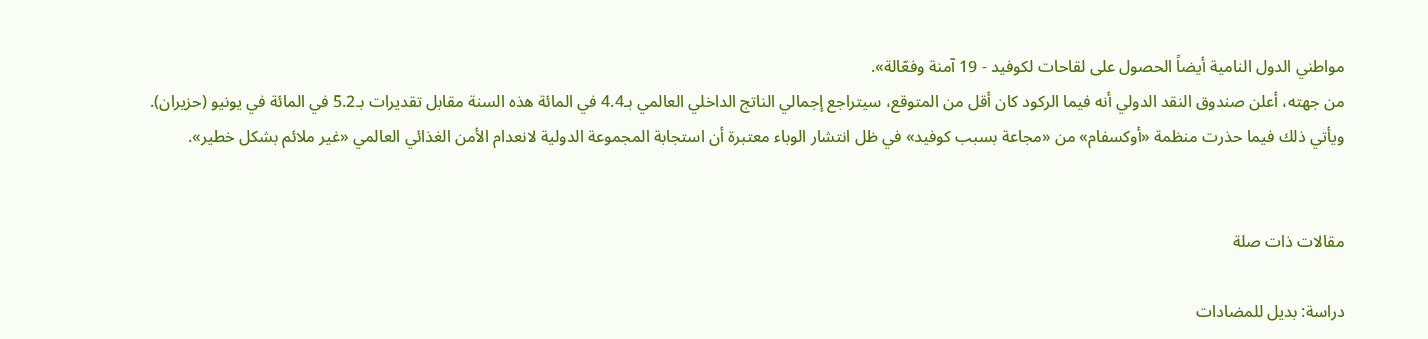مواطني الدول النامية أيضاً الحصول على لقاحات لكوفيد - 19 آمنة وفعّالة».
من جهته، أعلن صندوق النقد الدولي أنه فيما الركود كان أقل من المتوقع، سيتراجع إجمالي الناتج الداخلي العالمي بـ4.4 في المائة هذه السنة مقابل تقديرات بـ5.2 في المائة في يونيو (حزيران).
ويأتي ذلك فيما حذرت منظمة «أوكسفام» من «مجاعة بسبب كوفيد» في ظل انتشار الوباء معتبرة أن استجابة المجموعة الدولية لانعدام الأمن الغذائي العالمي «غير ملائم بشكل خطير».


مقالات ذات صلة

دراسة: بديل للمضادات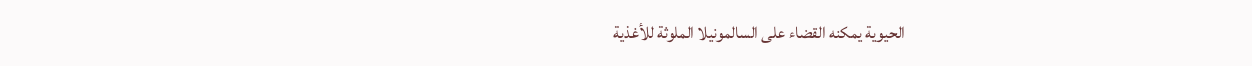الحيوية يمكنه القضاء على السالمونيلا الملوثة للأغذية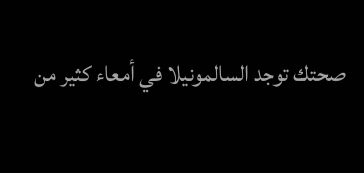صحتك توجد السالمونيلا في أمعاء كثير من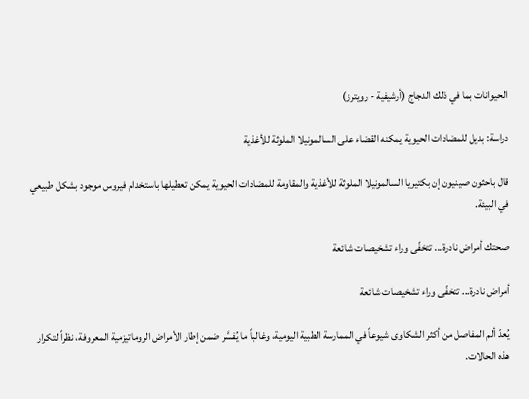الحيوانات بما في ذلك الدجاج (أرشيفية - رويترز)

دراسة: بديل للمضادات الحيوية يمكنه القضاء على السالمونيلا الملوثة للأغذية

قال باحثون ‌صينيون إن بكتيريا السالمونيلا الملوثة للأغذية والمقاومة للمضادات الحيوية يمكن تعطيلها باستخدام فيروس موجود بشكل طبيعي في البيئة.

صحتك أمراض نادرة... تتخفّى وراء تشخيصات شائعة

أمراض نادرة... تتخفّى وراء تشخيصات شائعة

يُعدّ ألم المفاصل من أكثر الشكاوى شيوعاً في الممارسة الطبية اليومية، وغالباً ما يُفسَّر ضمن إطار الأمراض الروماتيزمية المعروفة، نظراً لتكرار هذه الحالات.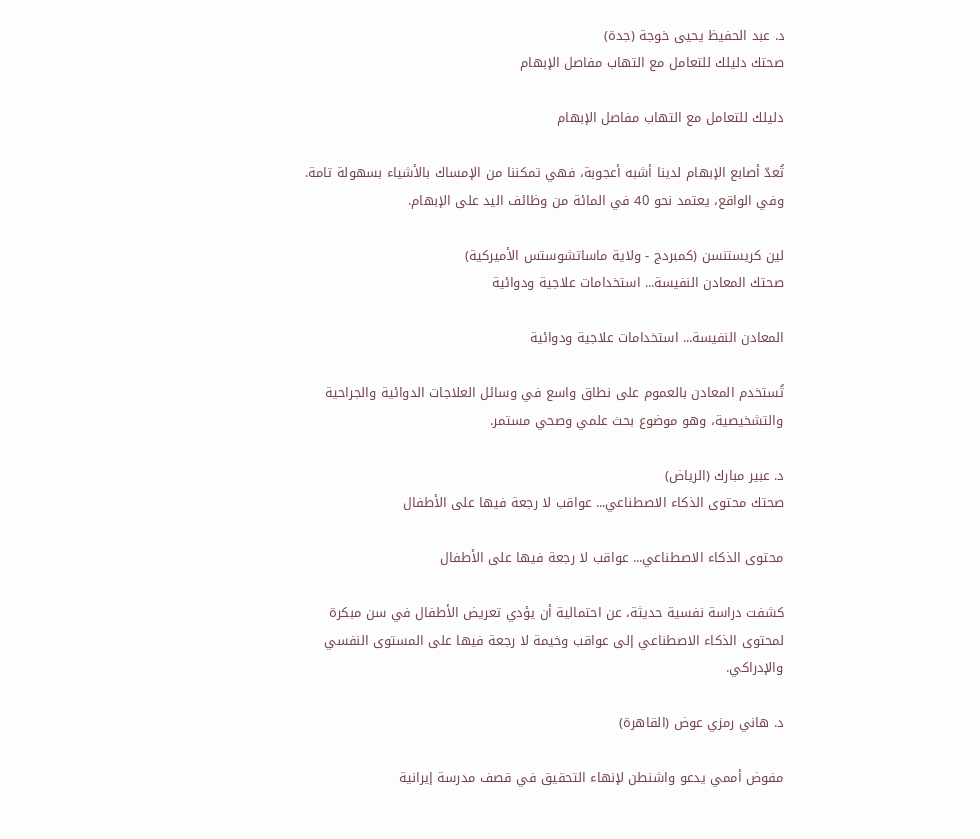د. عبد الحفيظ يحيى خوجة (جدة)
صحتك دليلك للتعامل مع التهاب مفاصل الإبهام

دليلك للتعامل مع التهاب مفاصل الإبهام

تُعدّ أصابع الإبهام لدينا أشبه أعجوبة، فهي تمكننا من الإمساك بالأشياء بسهولة تامة. وفي الواقع، يعتمد نحو 40 في المائة من وظائف اليد على الإبهام.

لين كريستنسن (كمبردج - ولاية ماساتشوستس الأميركية)
صحتك المعادن النفيسة... استخدامات علاجية ودوائية

المعادن النفيسة... استخدامات علاجية ودوائية

تُستخدم المعادن بالعموم على نطاق واسع في وسائل العلاجات الدوائية والجراحية والتشخيصية، وهو موضوع بحث علمي وصحي مستمر.

د. عبير مبارك (الرياض)
صحتك محتوى الذكاء الاصطناعي... عواقب لا رجعة فيها على الأطفال

محتوى الذكاء الاصطناعي... عواقب لا رجعة فيها على الأطفال

كشفت دراسة نفسية حديثة، عن احتمالية أن يؤدي تعريض الأطفال في سن مبكرة لمحتوى الذكاء الاصطناعي إلى عواقب وخيمة لا رجعة فيها على المستوى النفسي والإدراكي.

د. هاني رمزي عوض (القاهرة)

مفوض أممي يدعو واشنطن لإنهاء التحقيق في قصف مدرسة إيرانية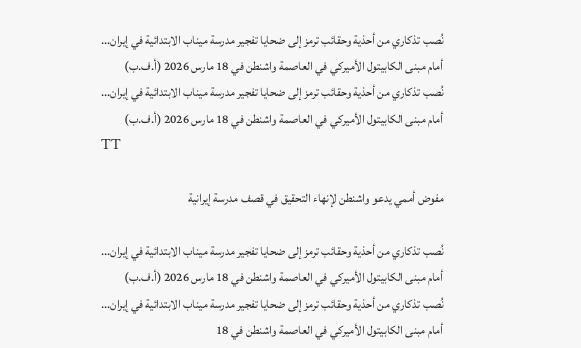نُصب تذكاري من أحذية وحقائب ترمز إلى ضحايا تفجير مدرسة ميناب الابتدائية في إيران... أمام مبنى الكابيتول الأميركي في العاصمة واشنطن في 18 مارس 2026 (أ.ف.ب)
نُصب تذكاري من أحذية وحقائب ترمز إلى ضحايا تفجير مدرسة ميناب الابتدائية في إيران... أمام مبنى الكابيتول الأميركي في العاصمة واشنطن في 18 مارس 2026 (أ.ف.ب)
TT

مفوض أممي يدعو واشنطن لإنهاء التحقيق في قصف مدرسة إيرانية

نُصب تذكاري من أحذية وحقائب ترمز إلى ضحايا تفجير مدرسة ميناب الابتدائية في إيران... أمام مبنى الكابيتول الأميركي في العاصمة واشنطن في 18 مارس 2026 (أ.ف.ب)
نُصب تذكاري من أحذية وحقائب ترمز إلى ضحايا تفجير مدرسة ميناب الابتدائية في إيران... أمام مبنى الكابيتول الأميركي في العاصمة واشنطن في 18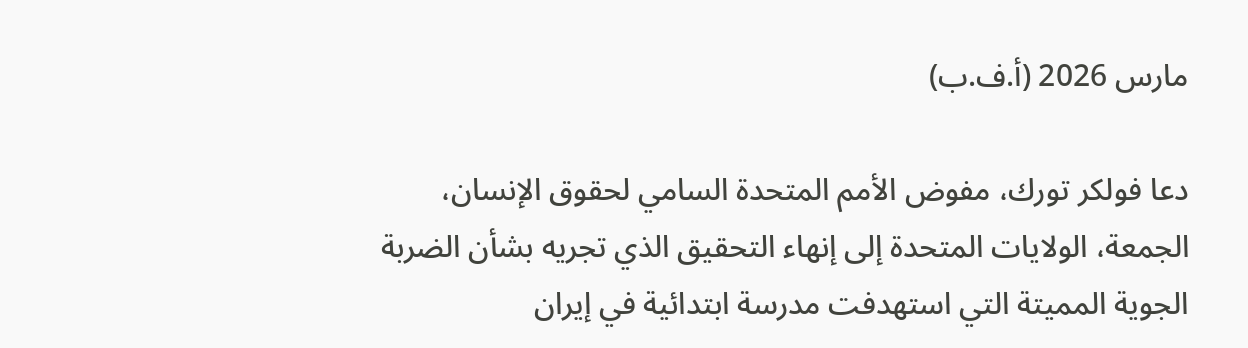مارس 2026 (أ.ف.ب)

دعا فولكر تورك، مفوض الأمم المتحدة السامي لحقوق الإنسان، الجمعة، الولايات المتحدة إلى إنهاء التحقيق الذي تجريه بشأن الضربة الجوية المميتة التي استهدفت مدرسة ابتدائية في إيران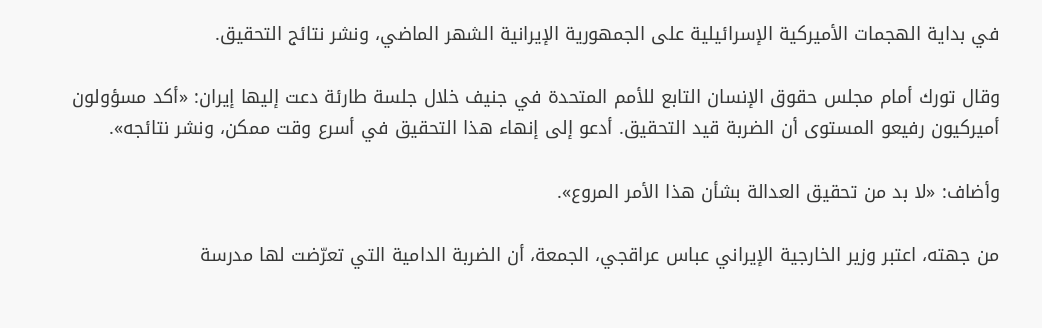في بداية الهجمات الأميركية الإسرائيلية على الجمهورية الإيرانية الشهر الماضي، ونشر نتائج التحقيق.

وقال تورك أمام مجلس حقوق الإنسان التابع للأمم المتحدة في جنيف خلال جلسة طارئة دعت إليها إيران: «أكد مسؤولون أميركيون رفيعو المستوى أن الضربة قيد التحقيق. أدعو إلى إنهاء هذا التحقيق في أسرع وقت ممكن، ونشر نتائجه».

وأضاف: «لا بد من تحقيق العدالة بشأن هذا الأمر المروع».

من جهته، اعتبر وزير الخارجية الإيراني عباس عراقجي، الجمعة، أن الضربة الدامية التي تعرّضت لها مدرسة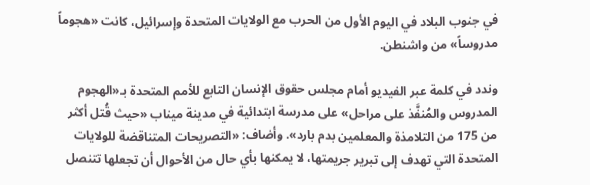في جنوب البلاد في اليوم الأول من الحرب مع الولايات المتحدة وإسرائيل، كانت «هجوماً مدروساً» من واشنطن.

وندد في كلمة عبر الفيديو أمام مجلس حقوق الإنسان التابع للأمم المتحدة بـ«الهجوم المدروس والمُنفَّذ على مراحل» على مدرسة ابتدائية في مدينة ميناب «حيث قُتل أكثر من 175 من التلامذة والمعلمين بدم بارد». وأضاف: «التصريحات المتناقضة للولايات المتحدة التي تهدف إلى تبرير جريمتها، لا يمكنها بأي حال من الأحوال أن تجعلها تتنصل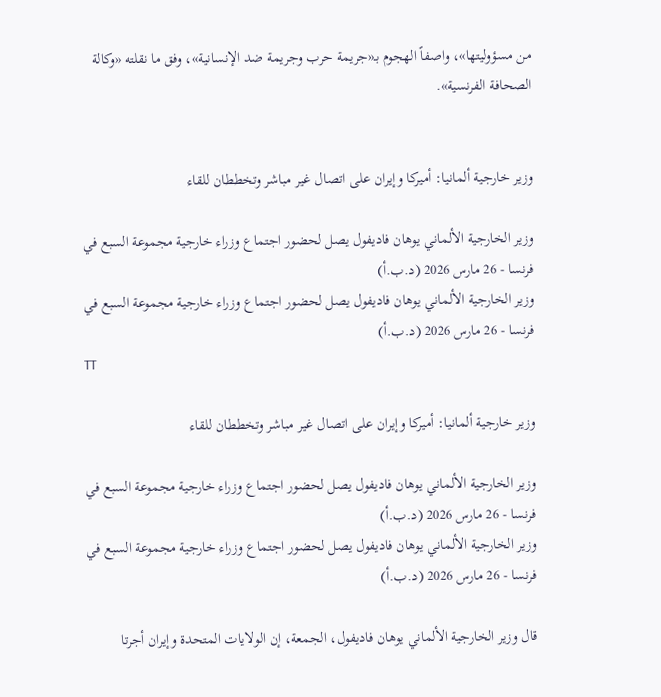من مسؤوليتها»، واصفاً الهجوم بـ«جريمة حرب وجريمة ضد الإنسانية»، وفق ما نقلته «وكالة الصحافة الفرنسية».


وزير خارجية ألمانيا: أميركا وإيران على اتصال غير مباشر وتخططان للقاء

وزير الخارجية الألماني يوهان فاديفول يصل لحضور اجتماع وزراء خارجية مجموعة السبع في فرنسا - 26 مارس 2026 (د.ب.أ)
وزير الخارجية الألماني يوهان فاديفول يصل لحضور اجتماع وزراء خارجية مجموعة السبع في فرنسا - 26 مارس 2026 (د.ب.أ)
TT

وزير خارجية ألمانيا: أميركا وإيران على اتصال غير مباشر وتخططان للقاء

وزير الخارجية الألماني يوهان فاديفول يصل لحضور اجتماع وزراء خارجية مجموعة السبع في فرنسا - 26 مارس 2026 (د.ب.أ)
وزير الخارجية الألماني يوهان فاديفول يصل لحضور اجتماع وزراء خارجية مجموعة السبع في فرنسا - 26 مارس 2026 (د.ب.أ)

قال وزير الخارجية الألماني يوهان فاديفول، الجمعة، إن الولايات المتحدة وإيران أجرتا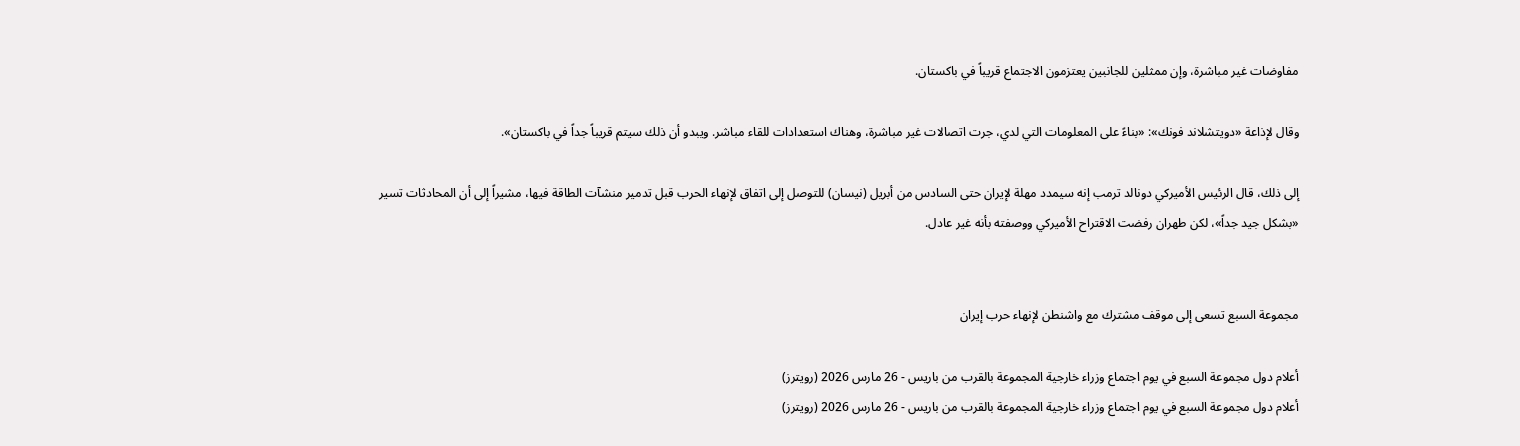مفاوضات غير مباشرة، وإن ممثلين للجانبين يعتزمون الاجتماع قريباً في باكستان.

وقال لإذاعة «دويتشلاند فونك»: «بناءً على المعلومات التي لدي، جرت اتصالات غير مباشرة، وهناك استعدادات للقاء مباشر. ويبدو أن ذلك سيتم قريباً جداً في باكستان».

إلى ذلك، قال الرئيس الأميركي دونالد ترمب إنه سيمدد مهلة لإيران حتى السادس من أبريل (نيسان) للتوصل إلى اتفاق لإنهاء الحرب قبل تدمير منشآت الطاقة فيها، مشيراً إلى أن المحادثات تسير «بشكل جيد جداً»، لكن طهران رفضت الاقتراح الأميركي ووصفته بأنه غير عادل.


مجموعة السبع تسعى إلى موقف مشترك مع واشنطن لإنهاء حرب إيران

أعلام دول مجموعة السبع في يوم اجتماع وزراء خارجية المجموعة بالقرب من باريس - 26 مارس 2026 (رويترز)
أعلام دول مجموعة السبع في يوم اجتماع وزراء خارجية المجموعة بالقرب من باريس - 26 مارس 2026 (رويترز)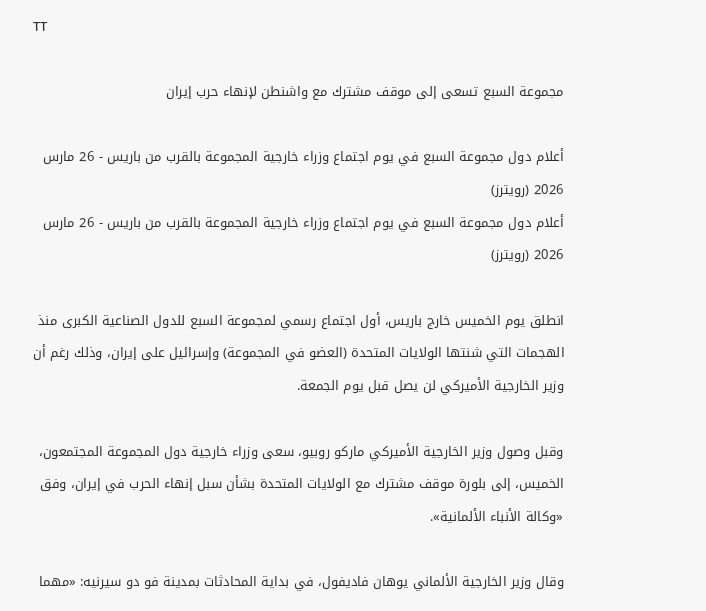TT

مجموعة السبع تسعى إلى موقف مشترك مع واشنطن لإنهاء حرب إيران

أعلام دول مجموعة السبع في يوم اجتماع وزراء خارجية المجموعة بالقرب من باريس - 26 مارس 2026 (رويترز)
أعلام دول مجموعة السبع في يوم اجتماع وزراء خارجية المجموعة بالقرب من باريس - 26 مارس 2026 (رويترز)

انطلق يوم الخميس خارج باريس، أول اجتماع رسمي لمجموعة السبع للدول الصناعية الكبرى منذ الهجمات التي شنتها الولايات المتحدة (العضو في المجموعة) وإسرائيل على إيران، وذلك رغم أن وزير الخارجية الأميركي لن يصل قبل يوم الجمعة.

وقبل وصول وزير الخارجية الأميركي ماركو روبيو، سعى وزراء خارجية دول المجموعة المجتمعون، الخميس، إلى بلورة موقف مشترك مع الولايات المتحدة بشأن سبل إنهاء الحرب في إيران، وفق «وكالة الأنباء الألمانية».

وقال وزير الخارجية الألماني يوهان فاديفول، في بداية المحادثات بمدينة فو دو سيرنيه: «مهما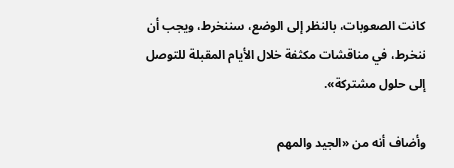كانت الصعوبات، بالنظر إلى الوضع، سننخرط، ويجب أن ننخرط، في مناقشات مكثفة خلال الأيام المقبلة للتوصل إلى حلول مشتركة».

وأضاف أنه من «الجيد والمهم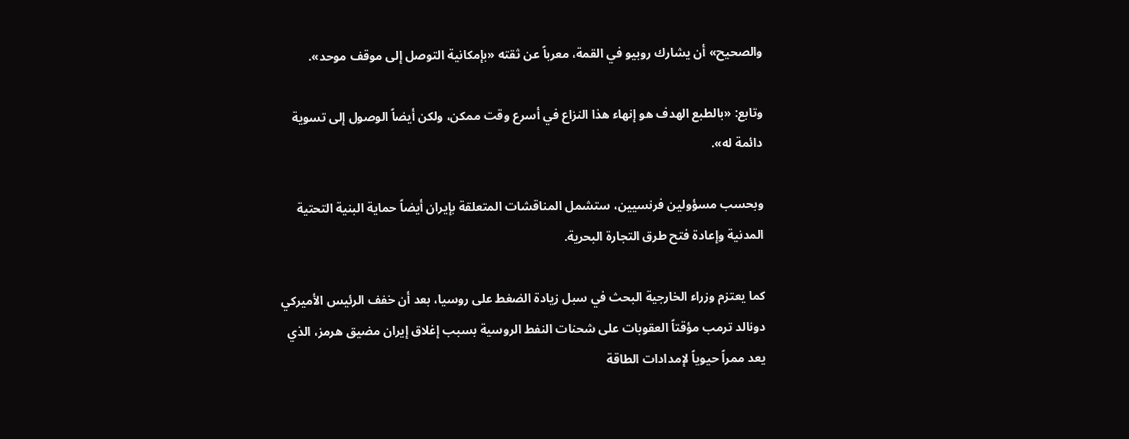والصحيح» أن يشارك روبيو في القمة، معرباً عن ثقته «بإمكانية التوصل إلى موقف موحد».

وتابع: «بالطبع الهدف هو إنهاء هذا النزاع في أسرع وقت ممكن، ولكن أيضاً الوصول إلى تسوية دائمة له».

وبحسب مسؤولين فرنسيين، ستشمل المناقشات المتعلقة بإيران أيضاً حماية البنية التحتية المدنية وإعادة فتح طرق التجارة البحرية.

كما يعتزم وزراء الخارجية البحث في سبل زيادة الضغط على روسيا، بعد أن خفف الرئيس الأميركي دونالد ترمب مؤقتاً العقوبات على شحنات النفط الروسية بسبب إغلاق إيران مضيق هرمز، الذي يعد ممراً حيوياً لإمدادات الطاقة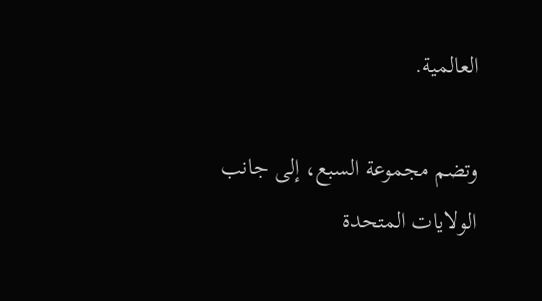العالمية.

وتضم مجموعة السبع، إلى جانب الولايات المتحدة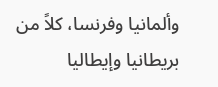وألمانيا وفرنسا، كلاً من بريطانيا وإيطاليا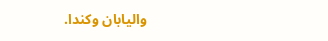واليابان وكندا.